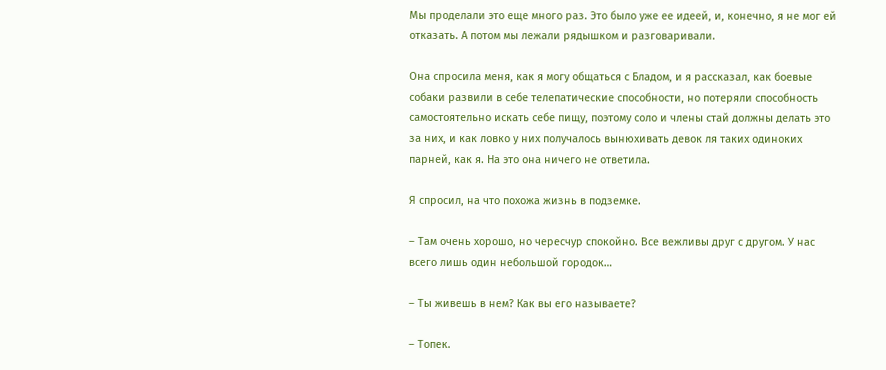Мы проделали это еще много раз. Это было уже ее идеей, и, конечно, я не мог ей отказать. А потом мы лежали рядышком и разговаривали.

Она спросила меня, как я могу общаться с Бладом, и я рассказал, как боевые собаки развили в себе телепатические способности, но потеряли способность самостоятельно искать себе пищу, поэтому соло и члены стай должны делать это за них, и как ловко у них получалось вынюхивать девок ля таких одиноких парней, как я. На это она ничего не ответила.

Я спросил, на что похожа жизнь в подземке.

– Там очень хорошо, но чересчур спокойно. Все вежливы друг с другом. У нас всего лишь один небольшой городок…

– Ты живешь в нем? Как вы его называете?

– Топек.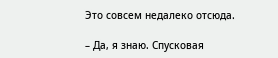Это совсем недалеко отсюда.

– Да, я знаю. Спусковая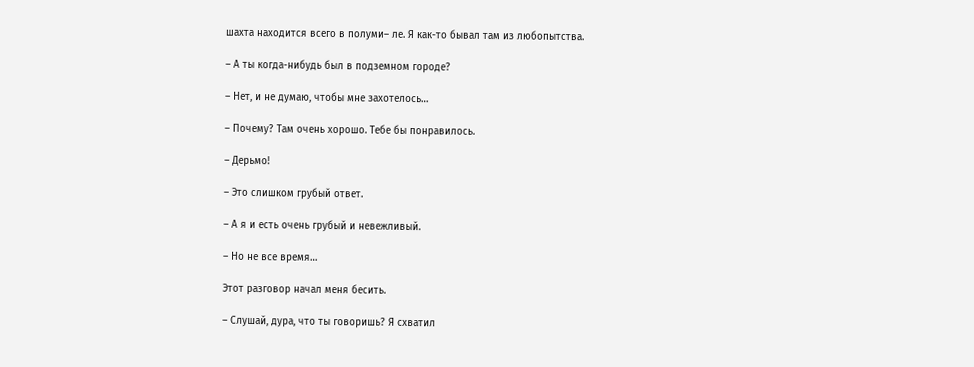шахта находится всего в полуми– ле. Я как-то бывал там из любопытства.

– А ты когда-нибудь был в подземном городе?

– Нет, и не думаю, чтобы мне захотелось…

– Почему? Там очень хорошо. Тебе бы понравилось.

– Дерьмо!

– Это слишком грубый ответ.

– А я и есть очень грубый и невежливый.

– Но не все время…

Этот разговор начал меня бесить.

– Слушай, дура, что ты говоришь? Я схватил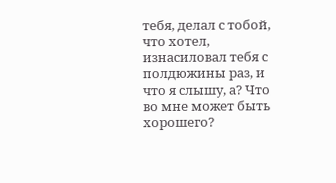тебя, делал с тобой, что хотел, изнасиловал тебя с полдюжины раз, и что я слышу, а? Что во мне может быть хорошего?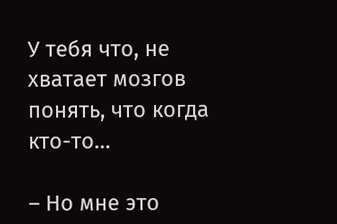У тебя что, не хватает мозгов понять, что когда кто-то…

– Но мне это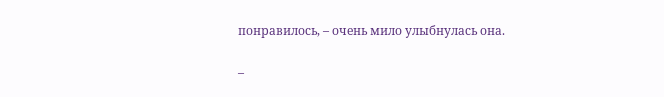понравилось, – очень мило улыбнулась она.

–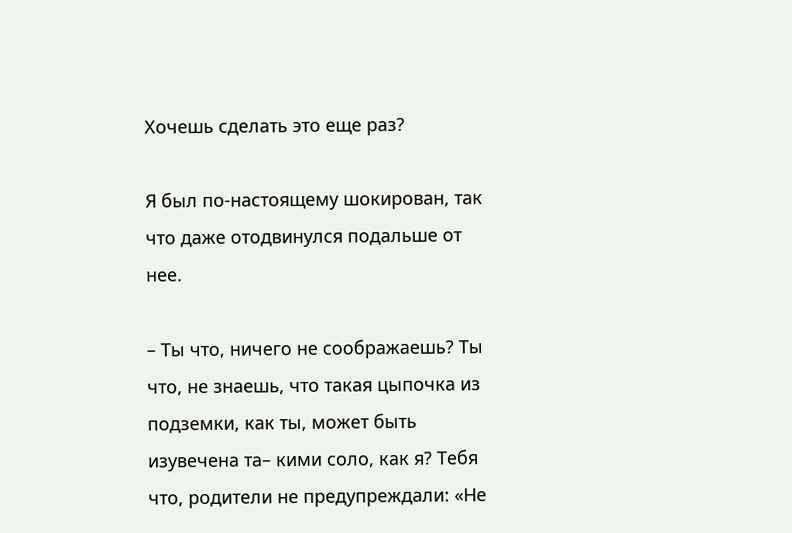Хочешь сделать это еще раз?

Я был по-настоящему шокирован, так что даже отодвинулся подальше от нее.

– Ты что, ничего не соображаешь? Ты что, не знаешь, что такая цыпочка из подземки, как ты, может быть изувечена та– кими соло, как я? Тебя что, родители не предупреждали: «Не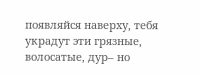появляйся наверху, тебя украдут эти грязные, волосатые, дур– но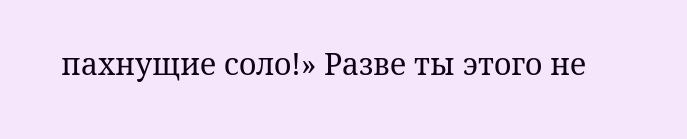пахнущие соло!» Разве ты этого не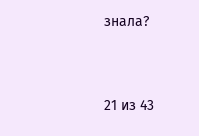знала?



21 из 43